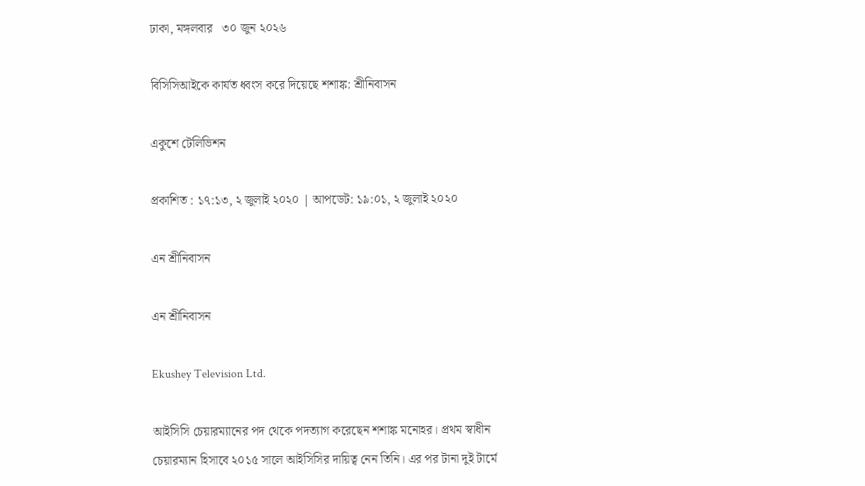ঢাকা, মঙ্গলবার   ৩০ জুন ২০২৬

বিসিসিআইকে কার্যত ধ্বংস করে দিয়েছে শশাঙ্ক: শ্রীনিবাসন

একুশে টেলিভিশন

প্রকাশিত : ১৭:১৩, ২ জুলাই ২০২০ | আপডেট: ১৯:০১, ২ জুলাই ২০২০

এন শ্রীনিবাসন

এন শ্রীনিবাসন

Ekushey Television Ltd.

আইসিসি চেয়ারম্যানের পদ থেকে পদত্যাগ করেছেন শশাঙ্ক মনোহর। প্ৰথম স্বাধীন চেয়ারম্যান হিসাবে ২০১৫ সালে আইসিসির দায়িত্ব নেন তিনি। এর পর টানা দুই টার্মে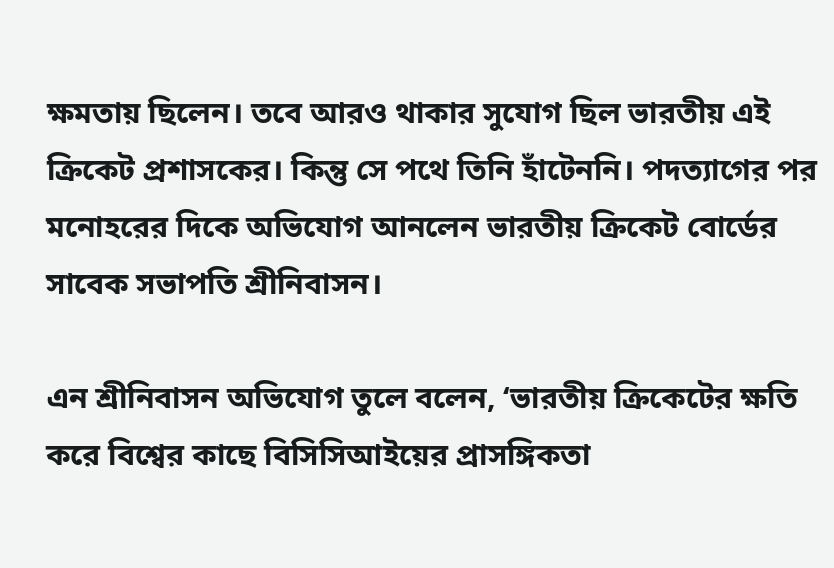ক্ষমতায় ছিলেন। তবে আরও থাকার সুযোগ ছিল ভারতীয় এই ক্রিকেট প্রশাসকের। কিন্তু সে পথে তিনি হাঁটেননি। পদত্যাগের পর মনোহরের দিকে অভিযোগ আনলেন ভারতীয় ক্রিকেট বোর্ডের সাবেক সভাপতি শ্রীনিবাসন।

এন শ্রীনিবাসন অভিযোগ তুলে বলেন, ‘ভারতীয় ক্রিকেটের ক্ষতি করে বিশ্বের কাছে বিসিসিআইয়ের প্রাসঙ্গিকতা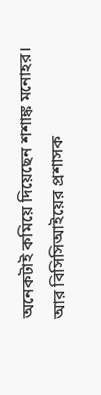অনেকটাই কমিয়ে দিয়েছেন শশাঙ্ক মনোহর। আর বিসিসিআইয়ের প্রশাসক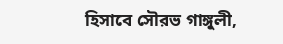হিসাবে সৌরভ গাঙ্গুলী,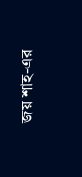জয় শাহ-এর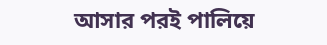আসার পরই পালিয়ে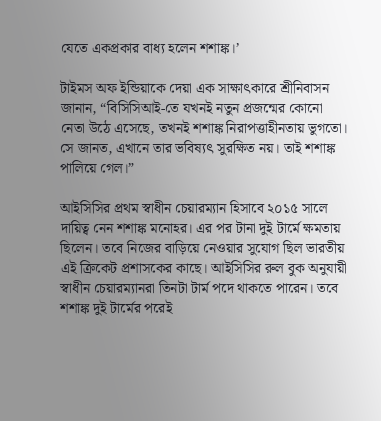যেতে একপ্রকার বাধ্য হলেন শশাঙ্ক।’

টাইমস অফ ইন্ডিয়াকে দেয়া এক সাক্ষাৎকারে শ্রীনিবাসন জানান, “বিসিসিআই-তে যখনই নতুন প্রজন্মের কোনো নেতা উঠে এসেছে, তখনই শশাঙ্ক নিরাপত্তাহীনতায় ভুগতো। সে জানত, এখানে তার ভবিষ্যৎ সুরক্ষিত নয়। তাই শশাঙ্ক পালিয়ে গেল।”

আইসিসির প্ৰথম স্বাধীন চেয়ারম্যান হিসাবে ২০১৫ সালে দায়িত্ব নেন শশাঙ্ক মনোহর। এর পর টানা দুই টার্মে ক্ষমতায় ছিলেন। তবে নিজের বাড়িয়ে নেওয়ার সুযোগ ছিল ভারতীয় এই ক্রিকেট প্রশাসকের কাছে। আইসিসির রুল বুক অনুযায়ী স্বাধীন চেয়ারম্যানরা তিনটা টার্ম পদে থাকতে পারেন। তবে শশাঙ্ক দুই টার্মের পরেই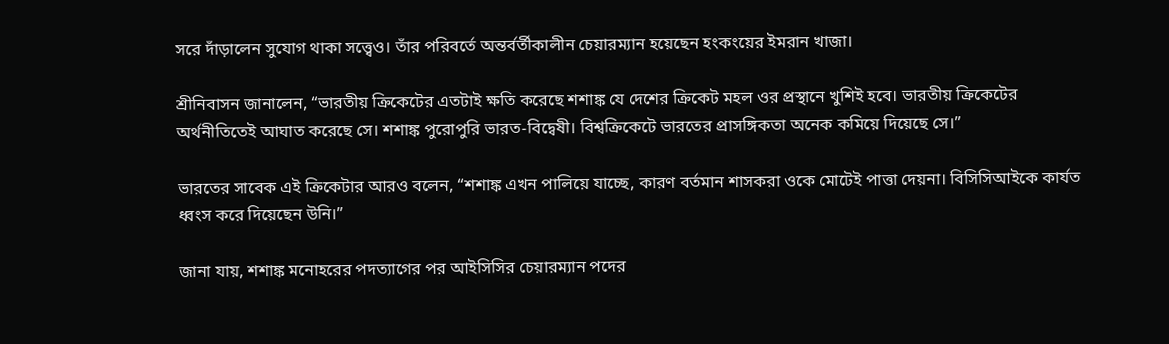সরে দাঁড়ালেন সুযোগ থাকা সত্ত্বেও। তাঁর পরিবর্তে অন্তর্বর্তীকালীন চেয়ারম্যান হয়েছেন হংকংয়ের ইমরান খাজা।

শ্রীনিবাসন জানালেন, “ভারতীয় ক্রিকেটের এতটাই ক্ষতি করেছে শশাঙ্ক যে দেশের ক্রিকেট মহল ওর প্রস্থানে খুশিই হবে। ভারতীয় ক্রিকেটের অর্থনীতিতেই আঘাত করেছে সে। শশাঙ্ক পুরোপুরি ভারত-বিদ্বেষী। বিশ্বক্রিকেটে ভারতের প্রাসঙ্গিকতা অনেক কমিয়ে দিয়েছে সে।”

ভারতের সাবেক এই ক্রিকেটার আরও বলেন, “শশাঙ্ক এখন পালিয়ে যাচ্ছে, কারণ বর্তমান শাসকরা ওকে মোটেই পাত্তা দেয়না। বিসিসিআইকে কার্যত ধ্বংস করে দিয়েছেন উনি।”

জানা যায়, শশাঙ্ক মনোহরের পদত্যাগের পর আইসিসির চেয়ারম্যান পদের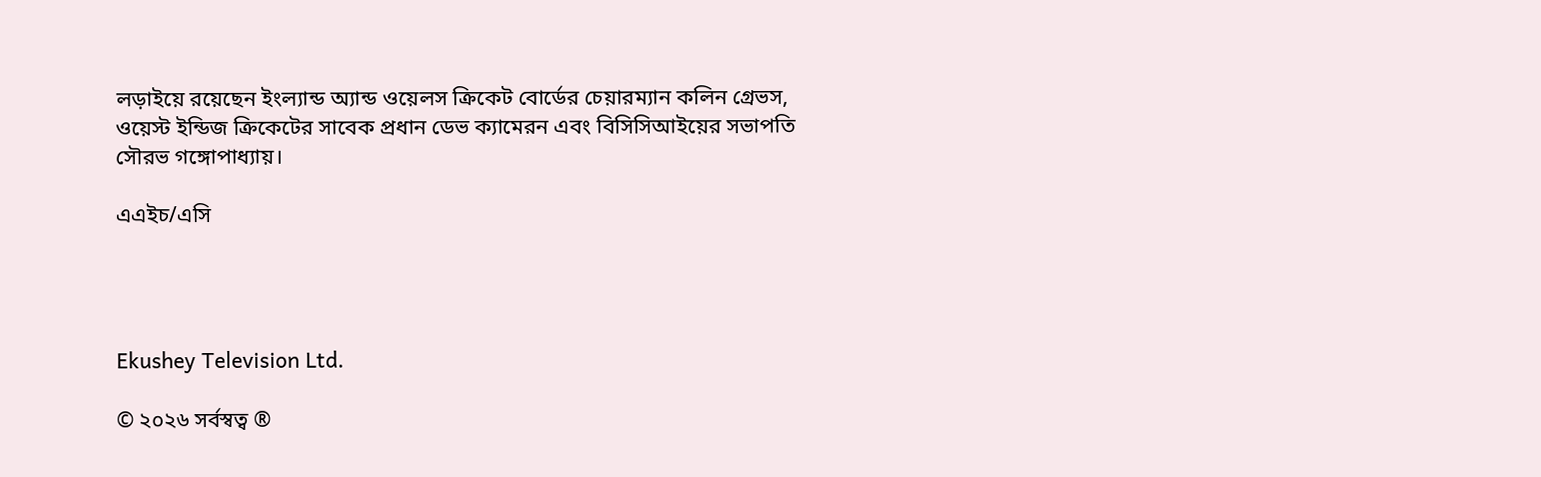লড়াইয়ে রয়েছেন ইংল্যান্ড অ্যান্ড ওয়েলস ক্রিকেট বোর্ডের চেয়ারম্যান কলিন গ্রেভস, ওয়েস্ট ইন্ডিজ ক্রিকেটের সাবেক প্রধান ডেভ ক্যামেরন এবং বিসিসিআইয়ের সভাপতি সৌরভ গঙ্গোপাধ্যায়।

এএইচ/এসি




Ekushey Television Ltd.

© ২০২৬ সর্বস্বত্ব ®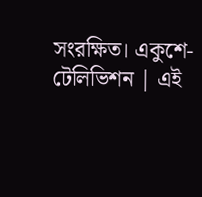সংরক্ষিত। একুশে-টেলিভিশন | এই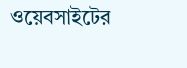ওয়েবসাইটের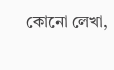কোনো লেখা,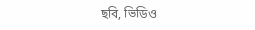ছবি, ভিডিও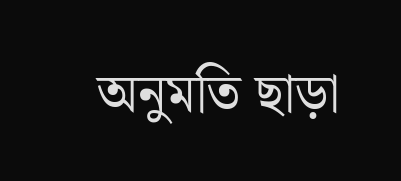অনুমতি ছাড়া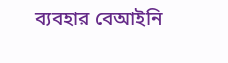ব্যবহার বেআইনি